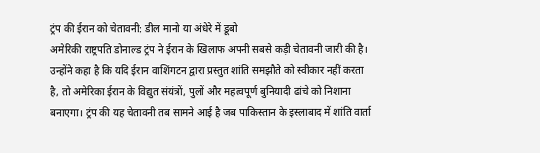ट्रंप की ईरान को चेतावनी: डील मानो या अंधेरे में डूबो
अमेरिकी राष्ट्रपति डोनाल्ड ट्रंप ने ईरान के खिलाफ अपनी सबसे कड़ी चेतावनी जारी की है। उन्होंने कहा है कि यदि ईरान वाशिंगटन द्वारा प्रस्तुत शांति समझौते को स्वीकार नहीं करता है, तो अमेरिका ईरान के विद्युत संयंत्रों, पुलों और महत्वपूर्ण बुनियादी ढांचे को निशाना बनाएगा। ट्रंप की यह चेतावनी तब सामने आई है जब पाकिस्तान के इस्लाबाद में शांति वार्ता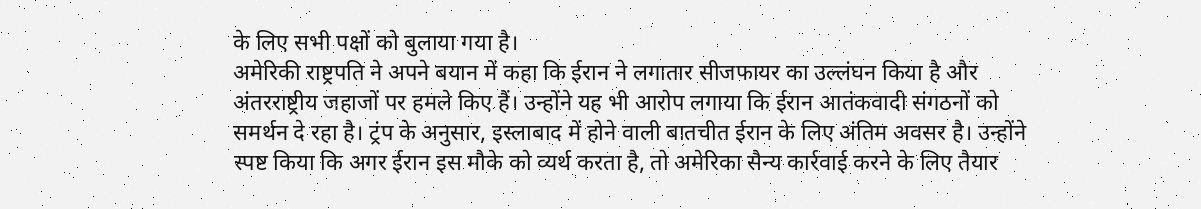के लिए सभी पक्षों को बुलाया गया है।
अमेरिकी राष्ट्रपति ने अपने बयान में कहा कि ईरान ने लगातार सीजफायर का उल्लंघन किया है और अंतरराष्ट्रीय जहाजों पर हमले किए हैं। उन्होंने यह भी आरोप लगाया कि ईरान आतंकवादी संगठनों को समर्थन दे रहा है। ट्रंप के अनुसार, इस्लाबाद में होने वाली बातचीत ईरान के लिए अंतिम अवसर है। उन्होंने स्पष्ट किया कि अगर ईरान इस मौके को व्यर्थ करता है, तो अमेरिका सैन्य कार्रवाई करने के लिए तैयार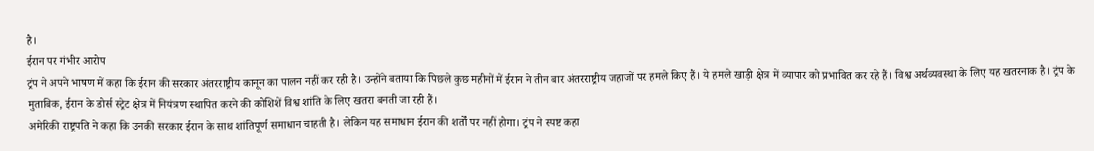है।
ईरान पर गंभीर आरोप
ट्रंप ने अपने भाषण में कहा कि ईरान की सरकार अंतरराष्ट्रीय कानून का पालन नहीं कर रही है। उन्होंने बताया कि पिछले कुछ महीनों में ईरान ने तीन बार अंतरराष्ट्रीय जहाजों पर हमले किए हैं। ये हमले खाड़ी क्षेत्र में व्यापार को प्रभावित कर रहे हैं। विश्व अर्थव्यवस्था के लिए यह खतरनाक है। ट्रंप के मुताबिक, ईरान के डोर्स स्ट्रेट क्षेत्र में नियंत्रण स्थापित करने की कोशिशें विश्व शांति के लिए खतरा बनती जा रही हैं।
अमेरिकी राष्ट्रपति ने कहा कि उनकी सरकार ईरान के साथ शांतिपूर्ण समाधान चाहती है। लेकिन यह समाधान ईरान की शर्तों पर नहीं होगा। ट्रंप ने स्पष्ट कहा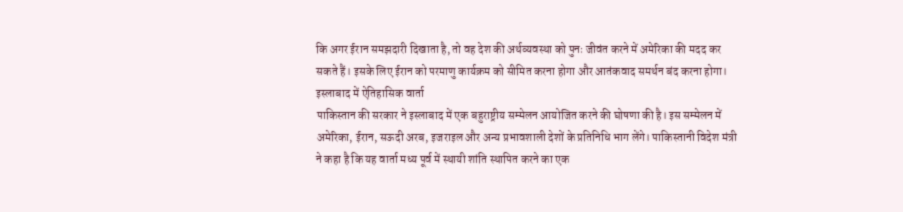कि अगर ईरान समझदारी दिखाता है, तो वह देश की अर्थव्यवस्था को पुनः जीवंत करने में अमेरिका की मदद कर सकते हैं। इसके लिए ईरान को परमाणु कार्यक्रम को सीमित करना होगा और आतंकवाद समर्थन बंद करना होगा।
इस्लाबाद में ऐतिहासिक वार्ता
पाकिस्तान की सरकार ने इस्लाबाद में एक बहुराष्ट्रीय सम्मेलन आयोजित करने की घोषणा की है। इस सम्मेलन में अमेरिका, ईरान, सऊदी अरब, इजराइल और अन्य प्रभावशाली देशों के प्रतिनिधि भाग लेंगे। पाकिस्तानी विदेश मंत्री ने कहा है कि यह वार्ता मध्य पूर्व में स्थायी शांति स्थापित करने का एक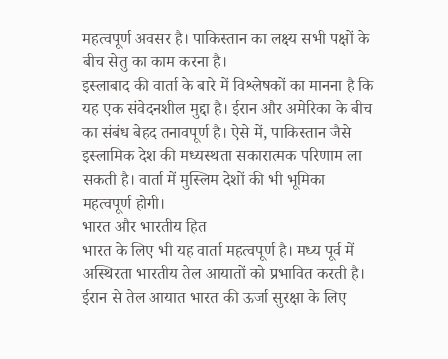महत्वपूर्ण अवसर है। पाकिस्तान का लक्ष्य सभी पक्षों के बीच सेतु का काम करना है।
इस्लाबाद की वार्ता के बारे में विश्लेषकों का मानना है कि यह एक संवेदनशील मुद्दा है। ईरान और अमेरिका के बीच का संबंध बेहद तनावपूर्ण है। ऐसे में, पाकिस्तान जैसे इस्लामिक देश की मध्यस्थता सकारात्मक परिणाम ला सकती है। वार्ता में मुस्लिम देशों की भी भूमिका महत्वपूर्ण होगी।
भारत और भारतीय हित
भारत के लिए भी यह वार्ता महत्वपूर्ण है। मध्य पूर्व में अस्थिरता भारतीय तेल आयातों को प्रभावित करती है। ईरान से तेल आयात भारत की ऊर्जा सुरक्षा के लिए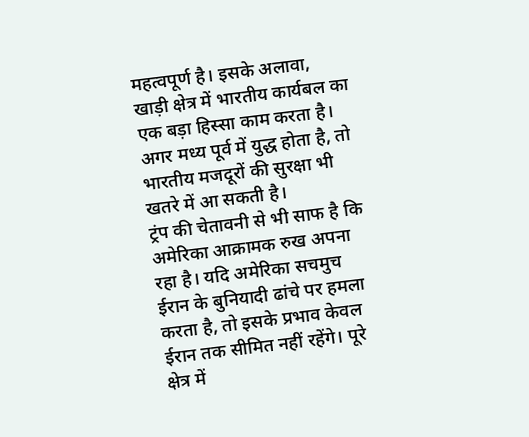महत्वपूर्ण है। इसके अलावा, खाड़ी क्षेत्र में भारतीय कार्यबल का एक बड़ा हिस्सा काम करता है। अगर मध्य पूर्व में युद्ध होता है, तो भारतीय मजदूरों की सुरक्षा भी खतरे में आ सकती है।
ट्रंप की चेतावनी से भी साफ है कि अमेरिका आक्रामक रुख अपना रहा है। यदि अमेरिका सचमुच ईरान के बुनियादी ढांचे पर हमला करता है, तो इसके प्रभाव केवल ईरान तक सीमित नहीं रहेंगे। पूरे क्षेत्र में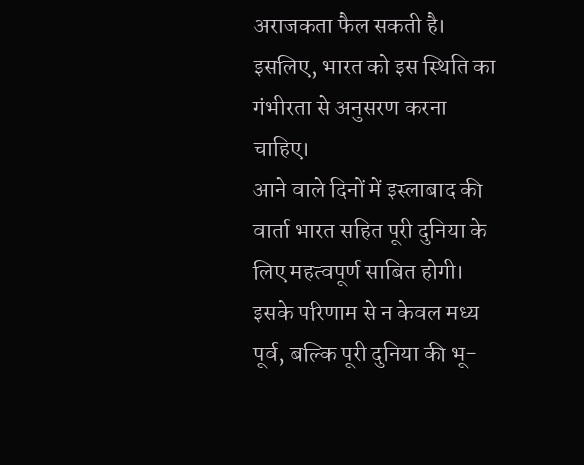अराजकता फैल सकती है। इसलिए, भारत को इस स्थिति का गंभीरता से अनुसरण करना चाहिए।
आने वाले दिनों में इस्लाबाद की वार्ता भारत सहित पूरी दुनिया के लिए महत्वपूर्ण साबित होगी। इसके परिणाम से न केवल मध्य पूर्व, बल्कि पूरी दुनिया की भू-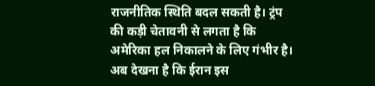राजनीतिक स्थिति बदल सकती है। ट्रंप की कड़ी चेतावनी से लगता है कि अमेरिका हल निकालने के लिए गंभीर है। अब देखना है कि ईरान इस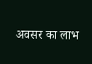अवसर का लाभ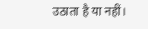उठाता है या नहीं।